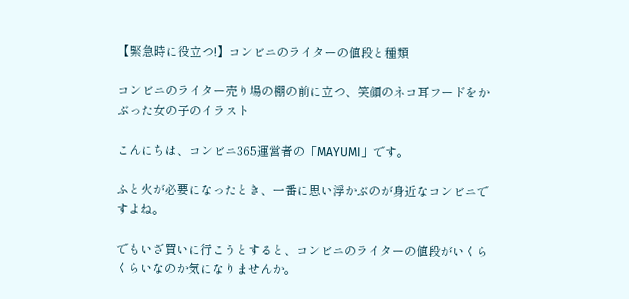【緊急時に役立つ!】コンビニのライターの値段と種類

コンビニのライター売り場の棚の前に立つ、笑顔のネコ耳フードをかぶった女の子のイラスト

こんにちは、コンビニ365運営者の「MAYUMI」です。

ふと火が必要になったとき、一番に思い浮かぶのが身近なコンビニですよね。

でもいざ買いに行こうとすると、コンビニのライターの値段がいくらくらいなのか気になりませんか。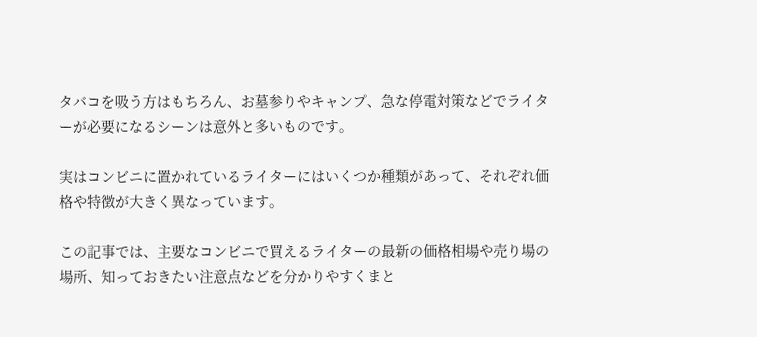タバコを吸う方はもちろん、お墓参りやキャンプ、急な停電対策などでライターが必要になるシーンは意外と多いものです。

実はコンビニに置かれているライターにはいくつか種類があって、それぞれ価格や特徴が大きく異なっています。

この記事では、主要なコンビニで買えるライターの最新の価格相場や売り場の場所、知っておきたい注意点などを分かりやすくまと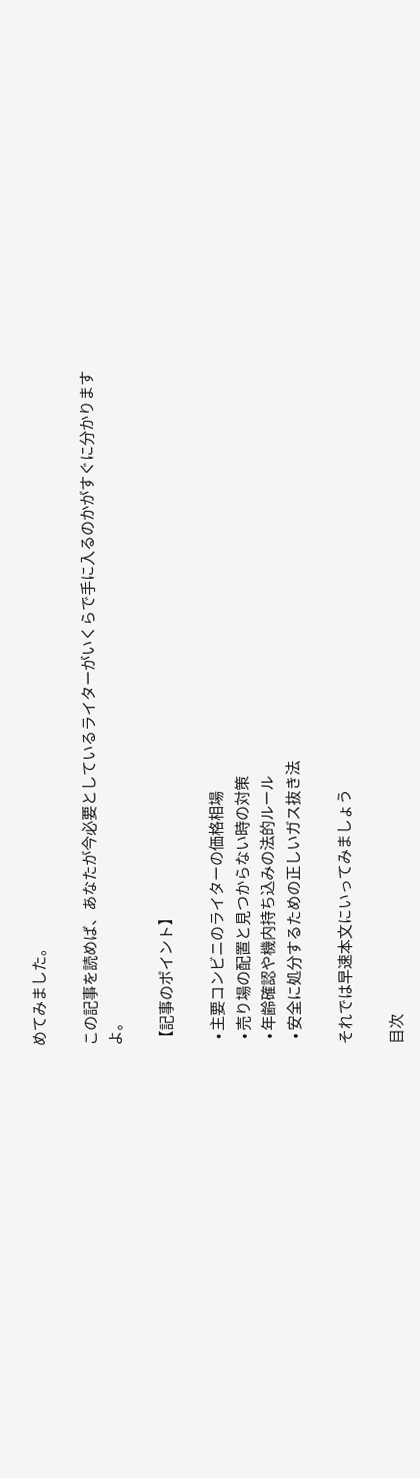めてみました。

この記事を読めば、あなたが今必要としているライターがいくらで手に入るのかがすぐに分かりますよ。

【記事のポイント】

  • 主要コンビニのライターの価格相場
  • 売り場の配置と見つからない時の対策
  • 年齢確認や機内持ち込みの法的ルール
  • 安全に処分するための正しいガス抜き法

それでは早速本文にいってみましょう

目次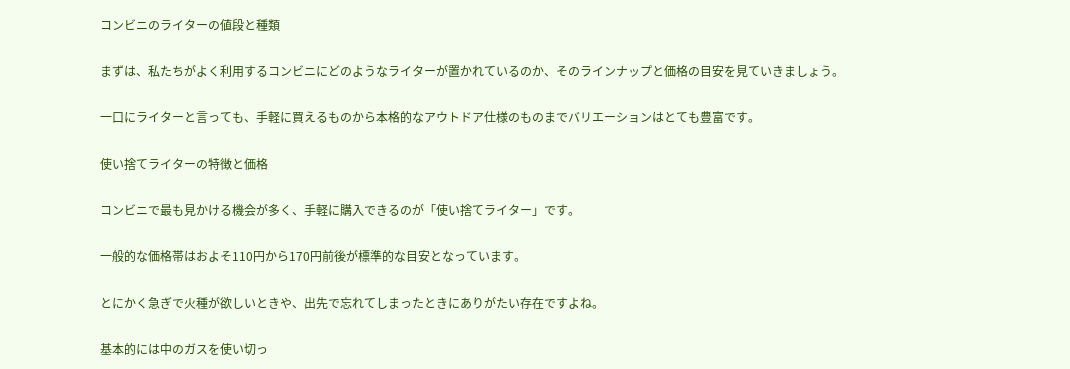コンビニのライターの値段と種類

まずは、私たちがよく利用するコンビニにどのようなライターが置かれているのか、そのラインナップと価格の目安を見ていきましょう。

一口にライターと言っても、手軽に買えるものから本格的なアウトドア仕様のものまでバリエーションはとても豊富です。

使い捨てライターの特徴と価格

コンビニで最も見かける機会が多く、手軽に購入できるのが「使い捨てライター」です。

一般的な価格帯はおよそ110円から170円前後が標準的な目安となっています。

とにかく急ぎで火種が欲しいときや、出先で忘れてしまったときにありがたい存在ですよね。

基本的には中のガスを使い切っ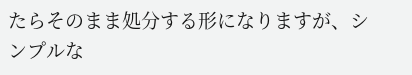たらそのまま処分する形になりますが、シンプルな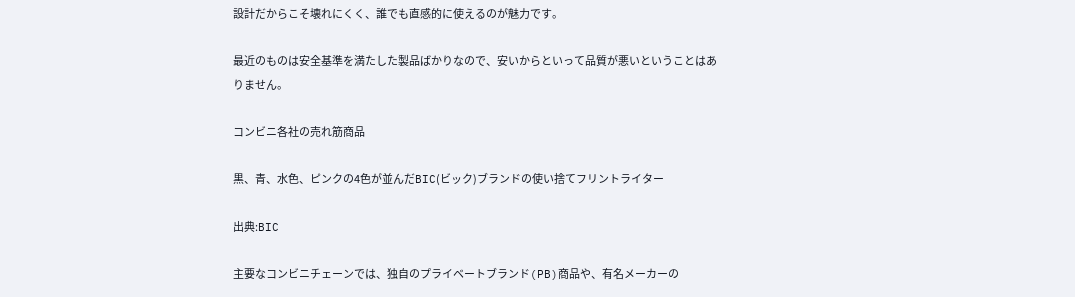設計だからこそ壊れにくく、誰でも直感的に使えるのが魅力です。

最近のものは安全基準を満たした製品ばかりなので、安いからといって品質が悪いということはありません。

コンビニ各社の売れ筋商品

黒、青、水色、ピンクの4色が並んだBIC(ビック)ブランドの使い捨てフリントライター

出典:BIC

主要なコンビニチェーンでは、独自のプライベートブランド(PB)商品や、有名メーカーの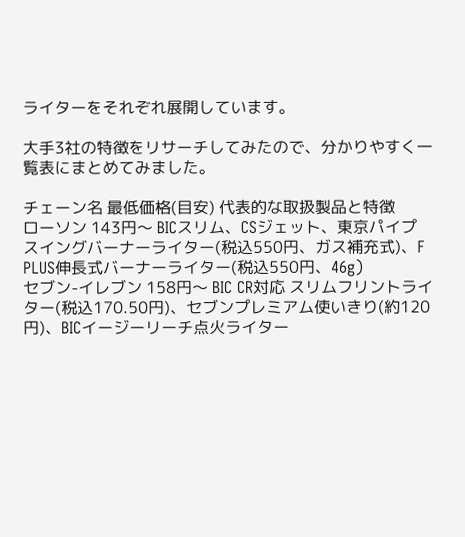ライターをそれぞれ展開しています。

大手3社の特徴をリサーチしてみたので、分かりやすく一覧表にまとめてみました。

チェーン名 最低価格(目安) 代表的な取扱製品と特徴
ローソン 143円〜 BICスリム、CSジェット、東京パイプ スイングバーナーライター(税込550円、ガス補充式)、F PLUS伸長式バーナーライター(税込550円、46g)
セブン-イレブン 158円〜 BIC CR対応 スリムフリントライター(税込170.50円)、セブンプレミアム使いきり(約120円)、BICイージーリーチ点火ライター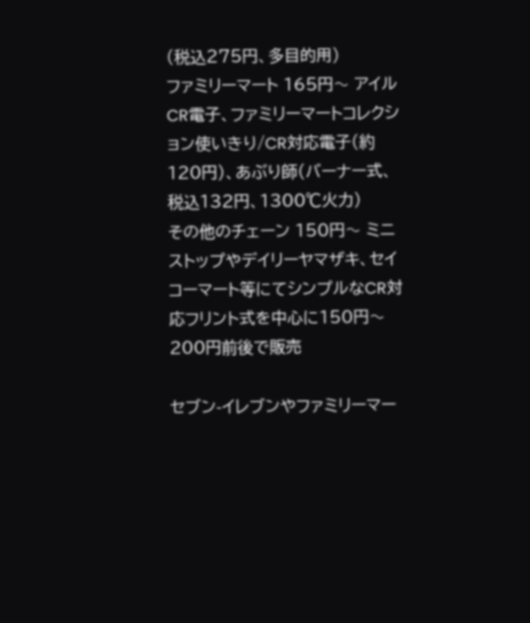(税込275円、多目的用)
ファミリーマート 165円〜 アイルCR電子、ファミリーマートコレクション使いきり/CR対応電子(約120円)、あぶり師(バーナー式、税込132円、1300℃火力)
その他のチェーン 150円〜 ミニストップやデイリーヤマザキ、セイコーマート等にてシンプルなCR対応フリント式を中心に150円〜200円前後で販売

セブン-イレブンやファミリーマー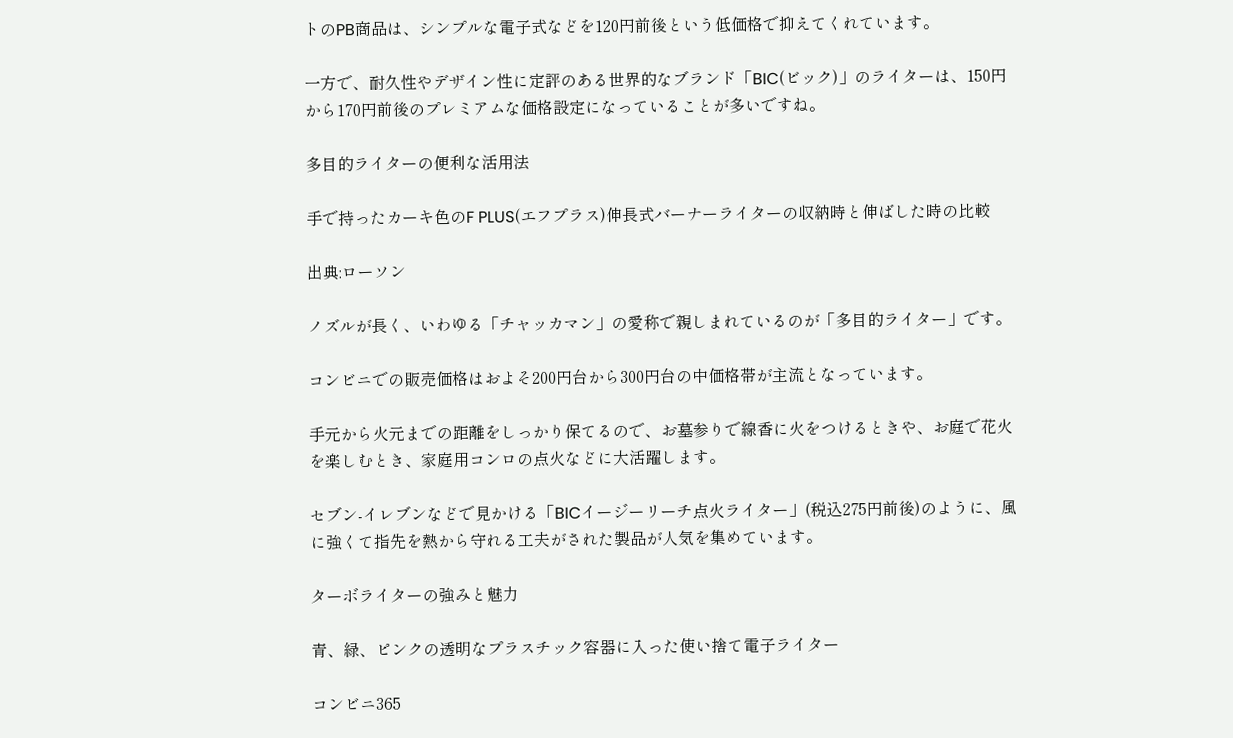トのPB商品は、シンプルな電子式などを120円前後という低価格で抑えてくれています。

一方で、耐久性やデザイン性に定評のある世界的なブランド「BIC(ビック)」のライターは、150円から170円前後のプレミアムな価格設定になっていることが多いですね。

多目的ライターの便利な活用法

手で持ったカーキ色のF PLUS(エフプラス)伸長式バーナーライターの収納時と伸ばした時の比較

出典:ローソン

ノズルが長く、いわゆる「チャッカマン」の愛称で親しまれているのが「多目的ライター」です。

コンビニでの販売価格はおよそ200円台から300円台の中価格帯が主流となっています。

手元から火元までの距離をしっかり保てるので、お墓参りで線香に火をつけるときや、お庭で花火を楽しむとき、家庭用コンロの点火などに大活躍します。

セブン-イレブンなどで見かける「BICイージーリーチ点火ライター」(税込275円前後)のように、風に強くて指先を熱から守れる工夫がされた製品が人気を集めています。

ターボライターの強みと魅力

青、緑、ピンクの透明なプラスチック容器に入った使い捨て電子ライター

コンビニ365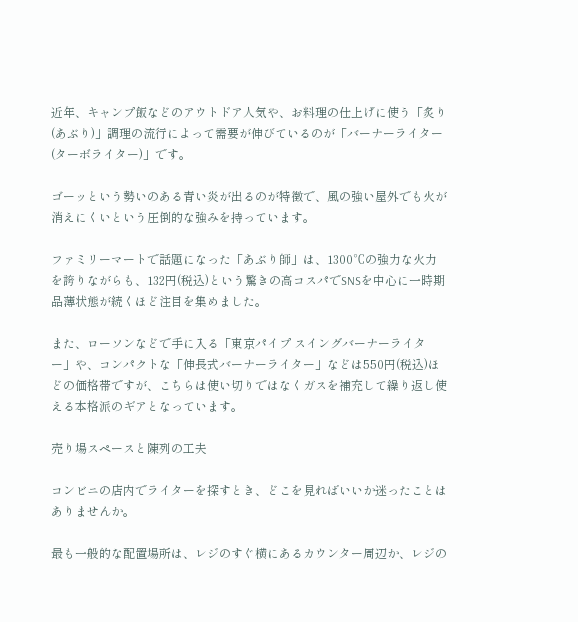近年、キャンプ飯などのアウトドア人気や、お料理の仕上げに使う「炙り(あぶり)」調理の流行によって需要が伸びているのが「バーナーライター(ターボライター)」です。

ゴーッという勢いのある青い炎が出るのが特徴で、風の強い屋外でも火が消えにくいという圧倒的な強みを持っています。

ファミリーマートで話題になった「あぶり師」は、1300℃の強力な火力を誇りながらも、132円(税込)という驚きの高コスパでSNSを中心に一時期品薄状態が続くほど注目を集めました。

また、ローソンなどで手に入る「東京パイプ スイングバーナーライター」や、コンパクトな「伸長式バーナーライター」などは550円(税込)ほどの価格帯ですが、こちらは使い切りではなくガスを補充して繰り返し使える本格派のギアとなっています。

売り場スペースと陳列の工夫

コンビニの店内でライターを探すとき、どこを見ればいいか迷ったことはありませんか。

最も一般的な配置場所は、レジのすぐ横にあるカウンター周辺か、レジの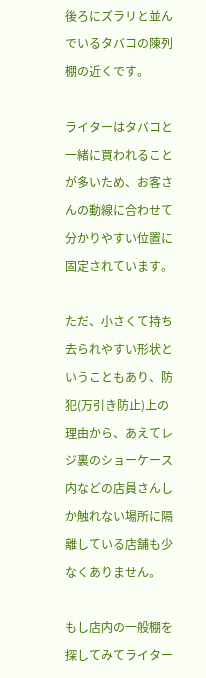後ろにズラリと並んでいるタバコの陳列棚の近くです。

ライターはタバコと一緒に買われることが多いため、お客さんの動線に合わせて分かりやすい位置に固定されています。

ただ、小さくて持ち去られやすい形状ということもあり、防犯(万引き防止)上の理由から、あえてレジ裏のショーケース内などの店員さんしか触れない場所に隔離している店舗も少なくありません。

もし店内の一般棚を探してみてライター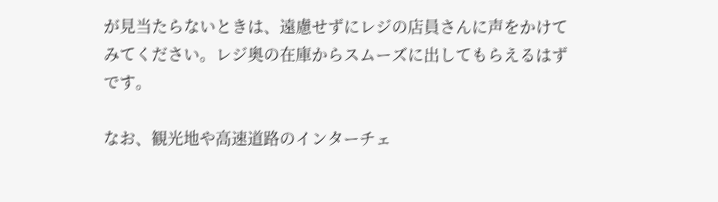が見当たらないときは、遠慮せずにレジの店員さんに声をかけてみてください。レジ奥の在庫からスムーズに出してもらえるはずです。

なお、観光地や高速道路のインターチェ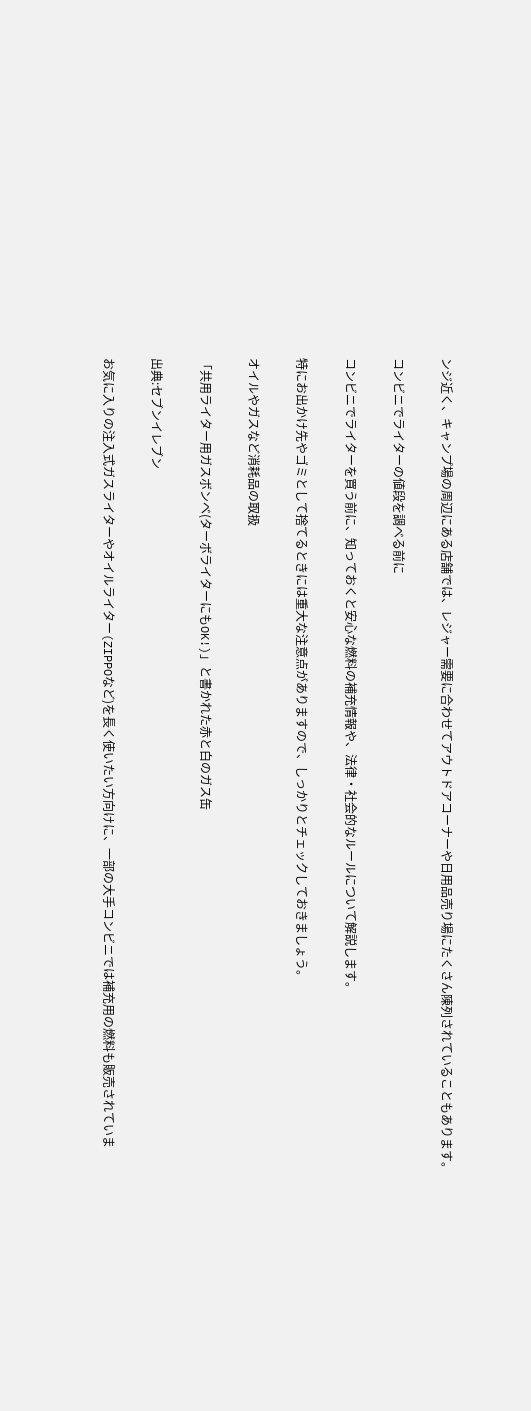ンジ近く、キャンプ場の周辺にある店舗では、レジャー需要に合わせてアウトドアコーナーや日用品売り場にたくさん陳列されていることもあります。

コンビニでライターの値段を調べる前に

コンビニでライターを買う前に、知っておくと安心な燃料の補充情報や、法律・社会的なルールについて解説します。

特にお出かけ先やゴミとして捨てるときには重大な注意点がありますので、しっかりとチェックしておきましょう。

オイルやガスなど消耗品の取扱

「共用ライター用ガスボンベ(ターボライターにもOK!)」と書かれた赤と白のガス缶

出典:セブンイレブン

お気に入りの注入式ガスライターやオイルライター(ZIPPOなど)を長く使いたい方向けに、一部の大手コンビニでは補充用の燃料も販売されていま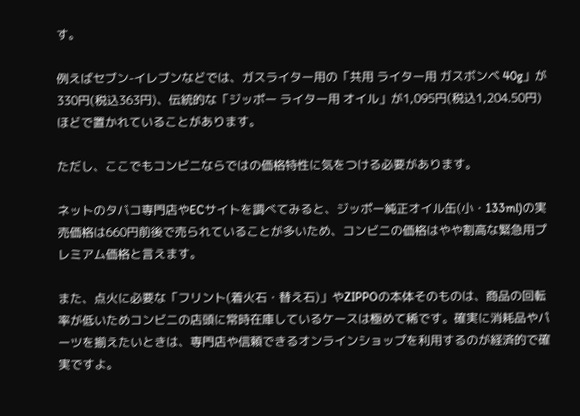す。

例えばセブン-イレブンなどでは、ガスライター用の「共用 ライター用 ガスボンベ 40g」が330円(税込363円)、伝統的な「ジッポー ライター用 オイル」が1,095円(税込1,204.50円)ほどで置かれていることがあります。

ただし、ここでもコンビニならではの価格特性に気をつける必要があります。

ネットのタバコ専門店やECサイトを調べてみると、ジッポー純正オイル缶(小・133ml)の実売価格は660円前後で売られていることが多いため、コンビニの価格はやや割高な緊急用プレミアム価格と言えます。

また、点火に必要な「フリント(着火石・替え石)」やZIPPOの本体そのものは、商品の回転率が低いためコンビニの店頭に常時在庫しているケースは極めて稀です。確実に消耗品やパーツを揃えたいときは、専門店や信頼できるオンラインショップを利用するのが経済的で確実ですよ。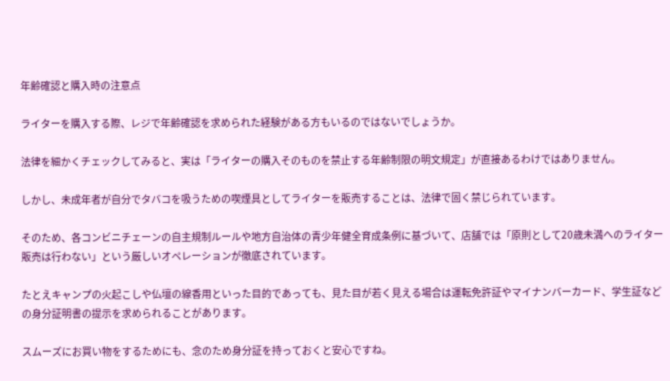年齢確認と購入時の注意点

ライターを購入する際、レジで年齢確認を求められた経験がある方もいるのではないでしょうか。

法律を細かくチェックしてみると、実は「ライターの購入そのものを禁止する年齢制限の明文規定」が直接あるわけではありません。

しかし、未成年者が自分でタバコを吸うための喫煙具としてライターを販売することは、法律で固く禁じられています。

そのため、各コンビニチェーンの自主規制ルールや地方自治体の青少年健全育成条例に基づいて、店舗では「原則として20歳未満へのライター販売は行わない」という厳しいオペレーションが徹底されています。

たとえキャンプの火起こしや仏壇の線香用といった目的であっても、見た目が若く見える場合は運転免許証やマイナンバーカード、学生証などの身分証明書の提示を求められることがあります。

スムーズにお買い物をするためにも、念のため身分証を持っておくと安心ですね。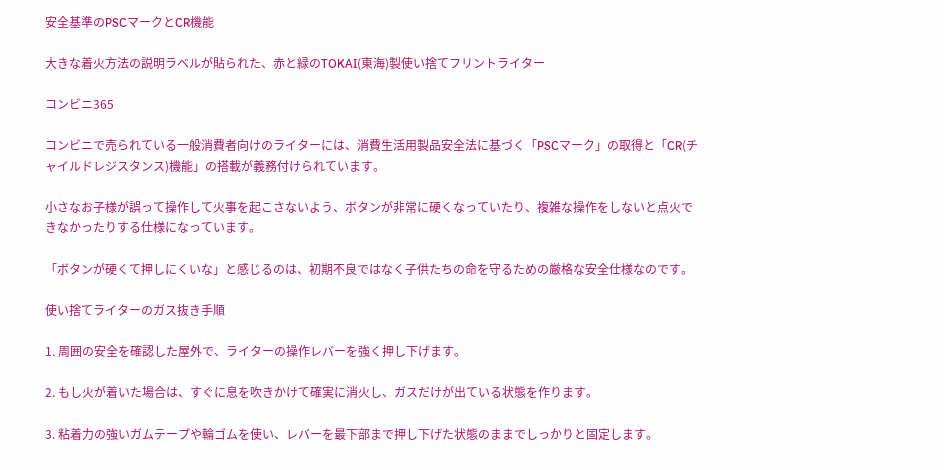安全基準のPSCマークとCR機能

大きな着火方法の説明ラベルが貼られた、赤と緑のTOKAI(東海)製使い捨てフリントライター

コンビニ365

コンビニで売られている一般消費者向けのライターには、消費生活用製品安全法に基づく「PSCマーク」の取得と「CR(チャイルドレジスタンス)機能」の搭載が義務付けられています。

小さなお子様が誤って操作して火事を起こさないよう、ボタンが非常に硬くなっていたり、複雑な操作をしないと点火できなかったりする仕様になっています。

「ボタンが硬くて押しにくいな」と感じるのは、初期不良ではなく子供たちの命を守るための厳格な安全仕様なのです。

使い捨てライターのガス抜き手順

1. 周囲の安全を確認した屋外で、ライターの操作レバーを強く押し下げます。

2. もし火が着いた場合は、すぐに息を吹きかけて確実に消火し、ガスだけが出ている状態を作ります。

3. 粘着力の強いガムテープや輪ゴムを使い、レバーを最下部まで押し下げた状態のままでしっかりと固定します。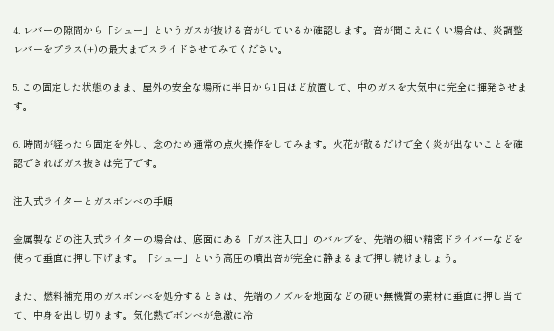4. レバーの隙間から「シュー」というガスが抜ける音がしているか確認します。音が聞こえにくい場合は、炎調整レバーをプラス(+)の最大までスライドさせてみてください。

5. この固定した状態のまま、屋外の安全な場所に半日から1日ほど放置して、中のガスを大気中に完全に揮発させます。

6. 時間が経ったら固定を外し、念のため通常の点火操作をしてみます。火花が散るだけで全く炎が出ないことを確認できればガス抜きは完了です。

注入式ライターとガスボンベの手順

金属製などの注入式ライターの場合は、底面にある「ガス注入口」のバルブを、先端の細い精密ドライバーなどを使って垂直に押し下げます。「シュー」という高圧の噴出音が完全に静まるまで押し続けましょう。

また、燃料補充用のガスボンベを処分するときは、先端のノズルを地面などの硬い無機質の素材に垂直に押し当てて、中身を出し切ります。気化熱でボンベが急激に冷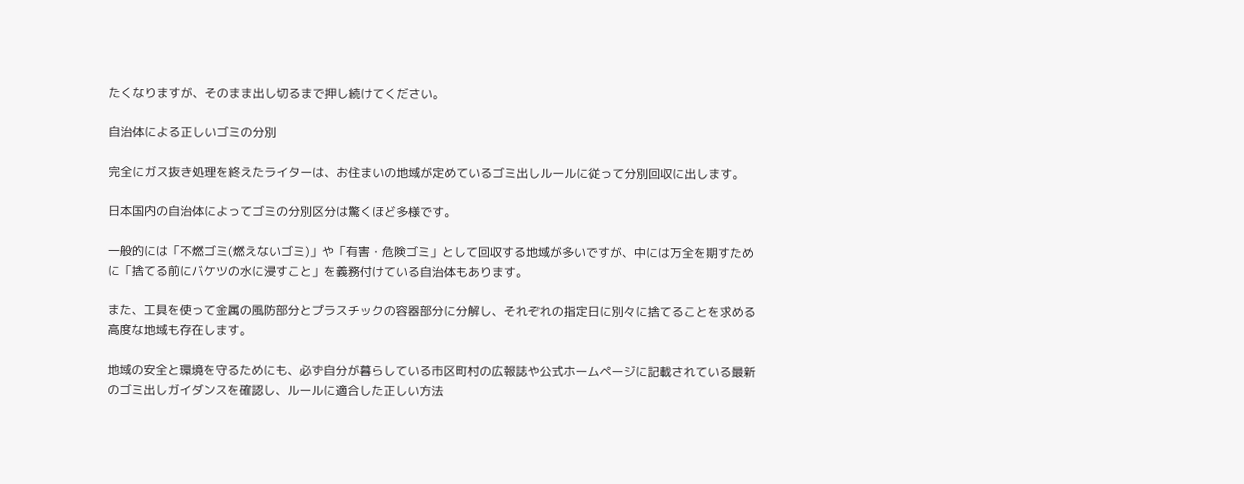たくなりますが、そのまま出し切るまで押し続けてください。

自治体による正しいゴミの分別

完全にガス抜き処理を終えたライターは、お住まいの地域が定めているゴミ出しルールに従って分別回収に出します。

日本国内の自治体によってゴミの分別区分は驚くほど多様です。

一般的には「不燃ゴミ(燃えないゴミ)」や「有害・危険ゴミ」として回収する地域が多いですが、中には万全を期すために「捨てる前にバケツの水に浸すこと」を義務付けている自治体もあります。

また、工具を使って金属の風防部分とプラスチックの容器部分に分解し、それぞれの指定日に別々に捨てることを求める高度な地域も存在します。

地域の安全と環境を守るためにも、必ず自分が暮らしている市区町村の広報誌や公式ホームページに記載されている最新のゴミ出しガイダンスを確認し、ルールに適合した正しい方法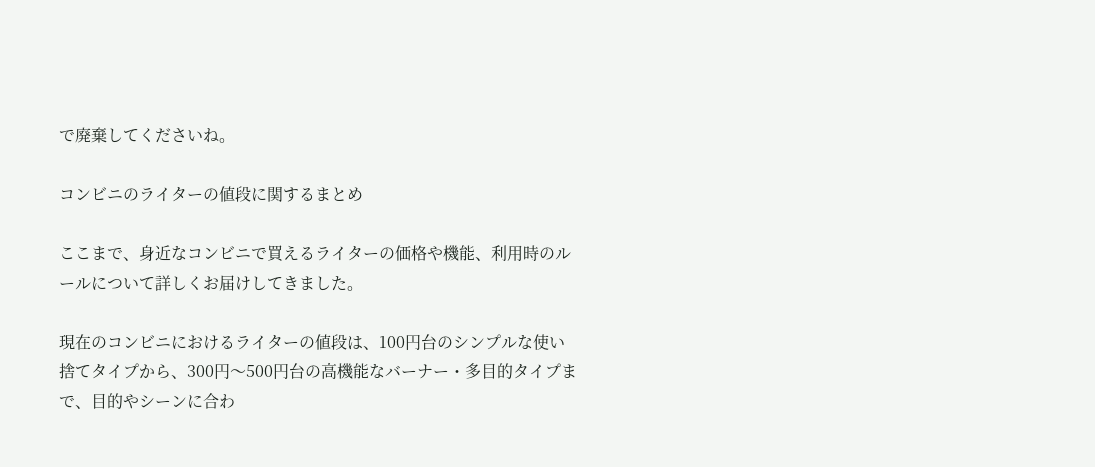で廃棄してくださいね。

コンビニのライターの値段に関するまとめ

ここまで、身近なコンビニで買えるライターの価格や機能、利用時のルールについて詳しくお届けしてきました。

現在のコンビニにおけるライターの値段は、100円台のシンプルな使い捨てタイプから、300円〜500円台の高機能なバーナー・多目的タイプまで、目的やシーンに合わ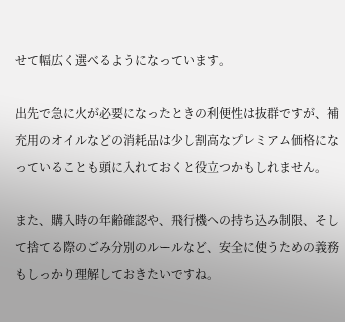せて幅広く選べるようになっています。

出先で急に火が必要になったときの利便性は抜群ですが、補充用のオイルなどの消耗品は少し割高なプレミアム価格になっていることも頭に入れておくと役立つかもしれません。

また、購入時の年齢確認や、飛行機への持ち込み制限、そして捨てる際のごみ分別のルールなど、安全に使うための義務もしっかり理解しておきたいですね。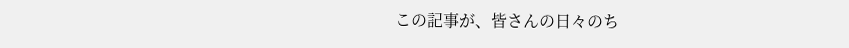この記事が、皆さんの日々のち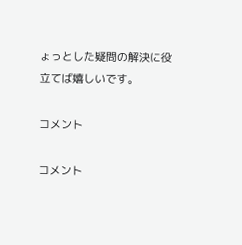ょっとした疑問の解決に役立てば嬉しいです。

コメント

コメント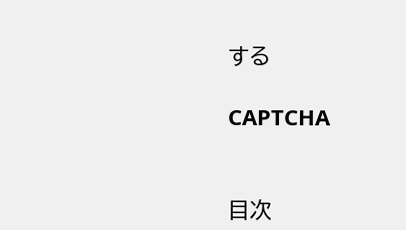する

CAPTCHA


目次